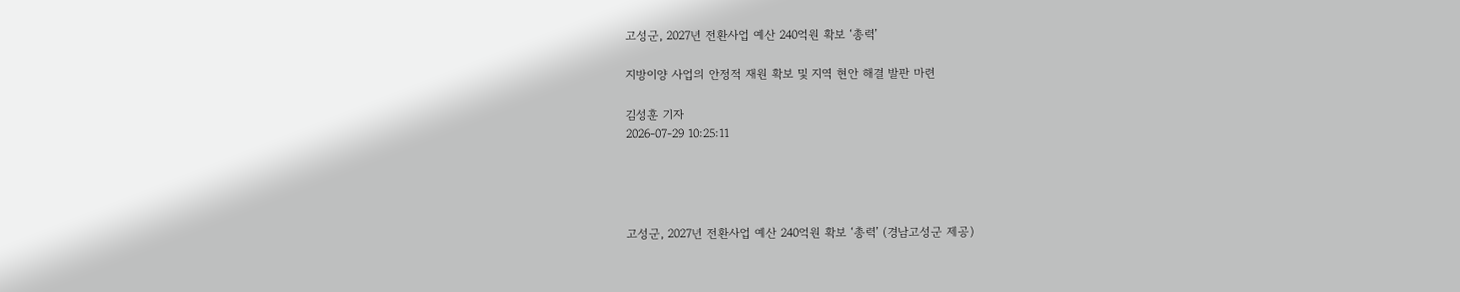고성군, 2027년 전환사업 예산 240억원 확보 ‘총력’

지방이양 사업의 안정적 재원 확보 및 지역 현안 해결 발판 마련

김성훈 기자
2026-07-29 10:25:11




고성군, 2027년 전환사업 예산 240억원 확보 ‘총력’ (경남고성군 제공)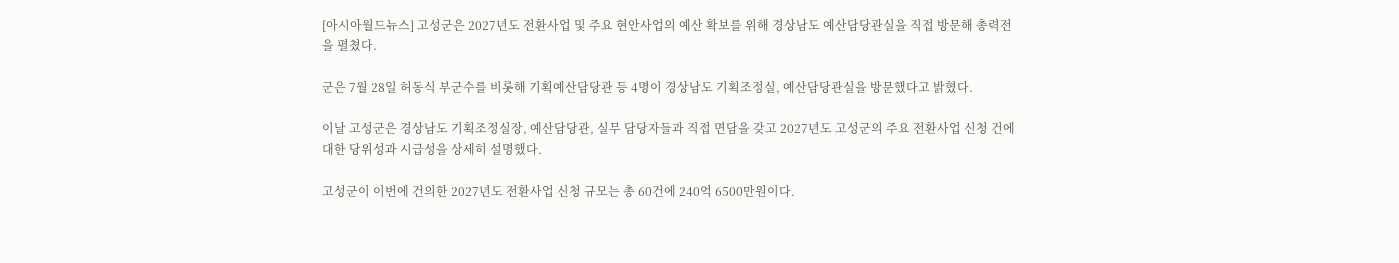[아시아월드뉴스] 고성군은 2027년도 전환사업 및 주요 현안사업의 예산 확보를 위해 경상남도 예산담당관실을 직접 방문해 총력전을 펼쳤다.

군은 7월 28일 허동식 부군수를 비롯해 기획예산담당관 등 4명이 경상남도 기획조정실, 예산담당관실을 방문했다고 밝혔다.

이날 고성군은 경상남도 기획조정실장, 예산담당관, 실무 담당자들과 직접 면담을 갖고 2027년도 고성군의 주요 전환사업 신청 건에 대한 당위성과 시급성을 상세히 설명했다.

고성군이 이번에 건의한 2027년도 전환사업 신청 규모는 총 60건에 240억 6500만원이다.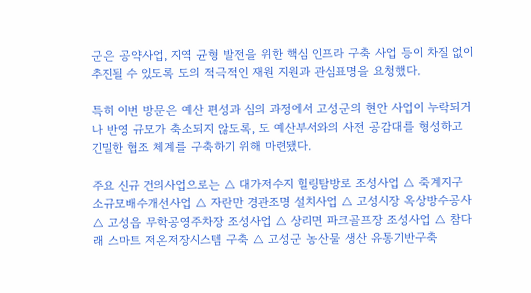군은 공약사업, 지역 균형 발전을 위한 핵심 인프라 구축 사업 등이 차질 없이 추진될 수 있도록 도의 적극적인 재원 지원과 관심표명을 요청했다.

특히 이번 방문은 예산 편성과 심의 과정에서 고성군의 현안 사업이 누락되거나 반영 규모가 축소되지 않도록, 도 예산부서와의 사전 공감대를 형성하고 긴밀한 협조 체계를 구축하기 위해 마련됐다.

주요 신규 건의사업으로는 △ 대가저수지 힐링탐방로 조성사업 △ 죽계지구 소규모배수개선사업 △ 자란만 경관조명 설치사업 △ 고성시장 옥상방수공사 △ 고성읍 무학공영주차장 조성사업 △ 상리면 파크골프장 조성사업 △ 참다래 스마트 저온저장시스템 구축 △ 고성군 농산물 생산 유통기반구축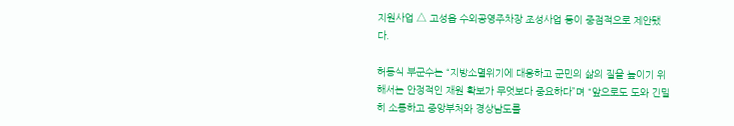지원사업 △ 고성읍 수외공영주차장 조성사업 등이 중점적으로 제안됐다.

허동식 부군수는 “지방소멸위기에 대응하고 군민의 삶의 질을 높이기 위해서는 안정적인 재원 확보가 무엇보다 중요하다”며 “앞으로도 도와 긴밀히 소통하고 중앙부처와 경상남도를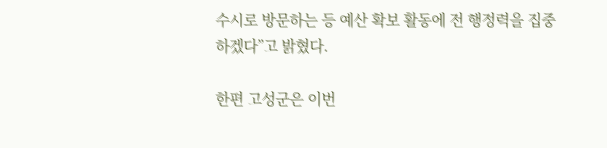수시로 방문하는 등 예산 확보 활동에 전 행정력을 집중하겠다”고 밝혔다.

한편 고성군은 이번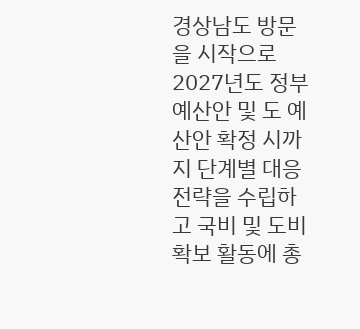경상남도 방문을 시작으로 2027년도 정부 예산안 및 도 예산안 확정 시까지 단계별 대응 전략을 수립하고 국비 및 도비 확보 활동에 총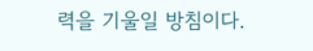력을 기울일 방침이다.